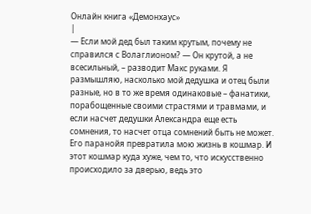Онлайн книга «Демонхаус»
|
— Если мой дед был таким крутым, почему не справился с Волаглионом? — Он крутой, а не всесильный, – разводит Макс руками. Я размышляю, насколько мой дедушка и отец были разные, но в то же время одинаковые – фанатики, порабощенные своими страстями и травмами, и если насчет дедушки Александра еще есть сомнения, то насчет отца сомнений быть не может. Его паранойя превратила мою жизнь в кошмар. И этот кошмар куда хуже, чем то, что искусственно происходило за дверью, ведь это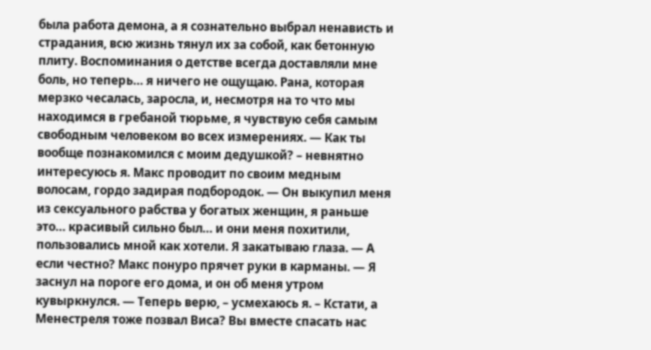была работа демона, а я сознательно выбрал ненависть и страдания, всю жизнь тянул их за собой, как бетонную плиту. Воспоминания о детстве всегда доставляли мне боль, но теперь… я ничего не ощущаю. Рана, которая мерзко чесалась, заросла, и, несмотря на то что мы находимся в гребаной тюрьме, я чувствую себя самым свободным человеком во всех измерениях. — Как ты вообще познакомился с моим дедушкой? – невнятно интересуюсь я. Макс проводит по своим медным волосам, гордо задирая подбородок. — Он выкупил меня из сексуального рабства у богатых женщин, я раньше это… красивый сильно был… и они меня похитили, пользовались мной как хотели. Я закатываю глаза. — А если честно? Макс понуро прячет руки в карманы. — Я заснул на пороге его дома, и он об меня утром кувыркнулся. — Теперь верю, – усмехаюсь я. – Кстати, а Менестреля тоже позвал Виса? Вы вместе спасать нас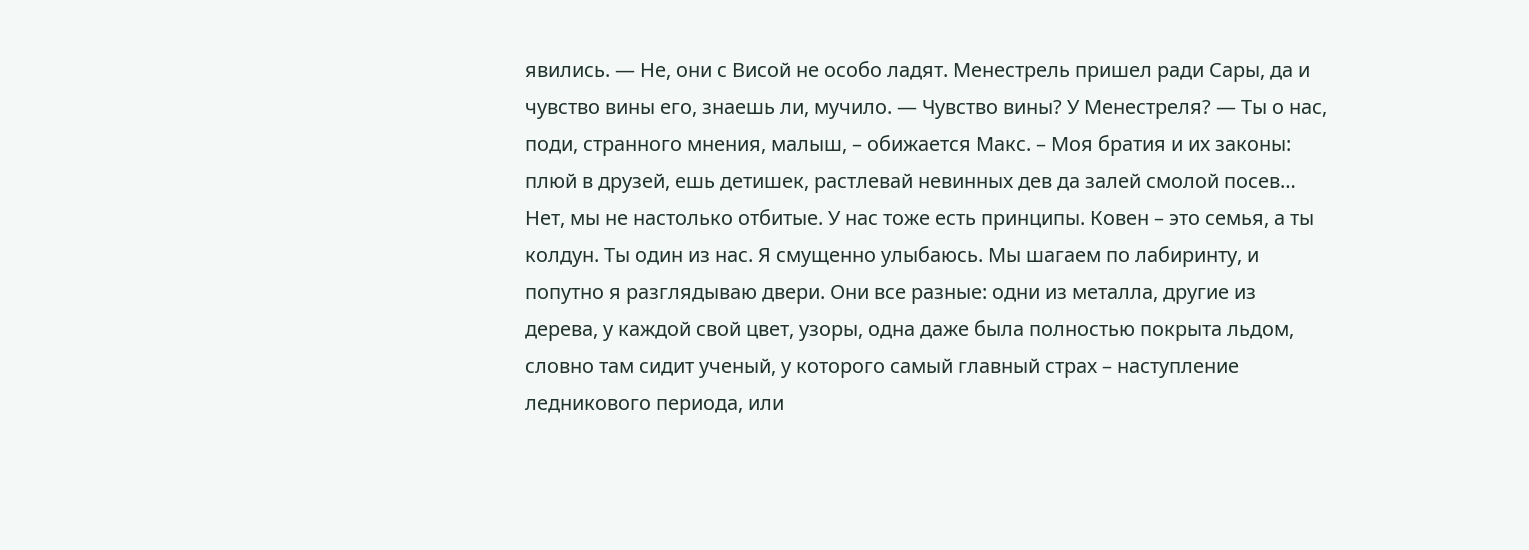явились. — Не, они с Висой не особо ладят. Менестрель пришел ради Сары, да и чувство вины его, знаешь ли, мучило. — Чувство вины? У Менестреля? — Ты о нас, поди, странного мнения, малыш, – обижается Макс. – Моя братия и их законы: плюй в друзей, ешь детишек, растлевай невинных дев да залей смолой посев… Нет, мы не настолько отбитые. У нас тоже есть принципы. Ковен – это семья, а ты колдун. Ты один из нас. Я смущенно улыбаюсь. Мы шагаем по лабиринту, и попутно я разглядываю двери. Они все разные: одни из металла, другие из дерева, у каждой свой цвет, узоры, одна даже была полностью покрыта льдом, словно там сидит ученый, у которого самый главный страх – наступление ледникового периода, или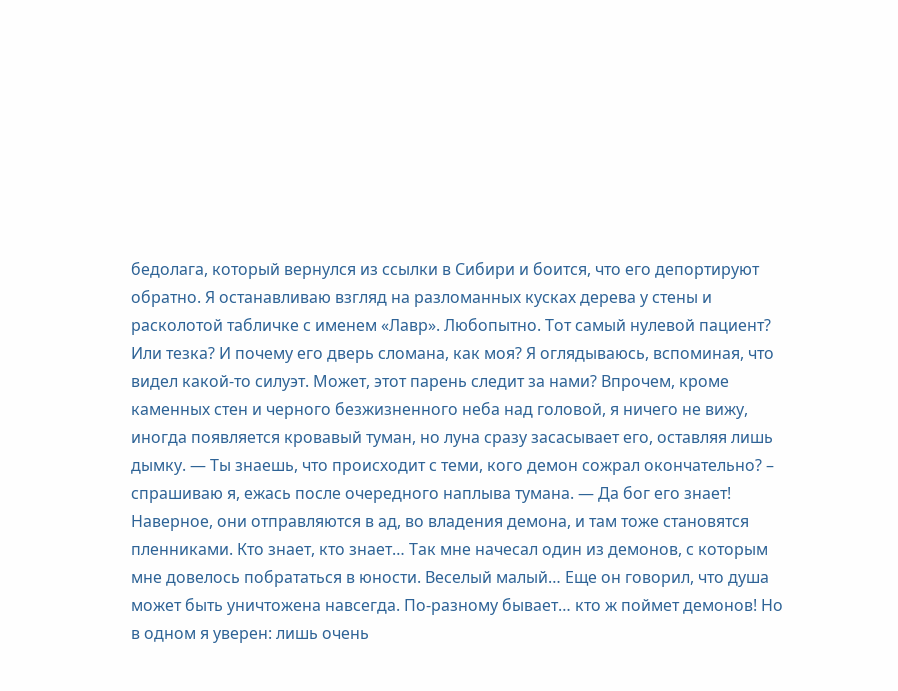бедолага, который вернулся из ссылки в Сибири и боится, что его депортируют обратно. Я останавливаю взгляд на разломанных кусках дерева у стены и расколотой табличке с именем «Лавр». Любопытно. Тот самый нулевой пациент? Или тезка? И почему его дверь сломана, как моя? Я оглядываюсь, вспоминая, что видел какой-то силуэт. Может, этот парень следит за нами? Впрочем, кроме каменных стен и черного безжизненного неба над головой, я ничего не вижу, иногда появляется кровавый туман, но луна сразу засасывает его, оставляя лишь дымку. — Ты знаешь, что происходит с теми, кого демон сожрал окончательно? – спрашиваю я, ежась после очередного наплыва тумана. — Да бог его знает! Наверное, они отправляются в ад, во владения демона, и там тоже становятся пленниками. Кто знает, кто знает… Так мне начесал один из демонов, с которым мне довелось побрататься в юности. Веселый малый… Еще он говорил, что душа может быть уничтожена навсегда. По-разному бывает… кто ж поймет демонов! Но в одном я уверен: лишь очень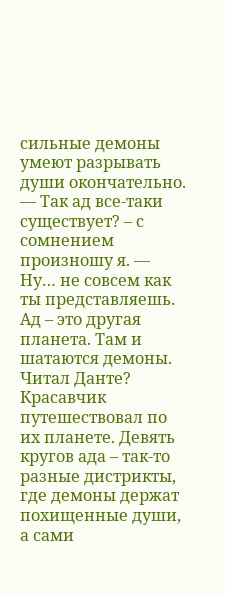сильные демоны умеют разрывать души окончательно. — Так ад все-таки существует? – с сомнением произношу я. — Ну… не совсем как ты представляешь. Ад – это другая планета. Там и шатаются демоны. Читал Данте? Красавчик путешествовал по их планете. Девять кругов ада – так-то разные дистрикты, где демоны держат похищенные души, а сами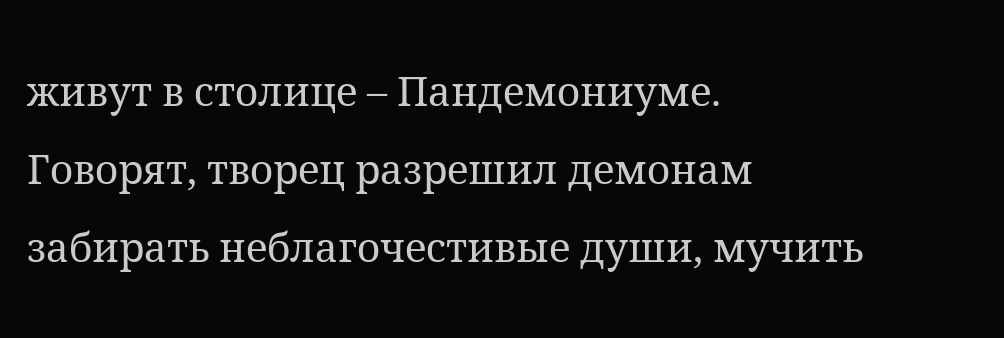живут в столице – Пандемониуме. Говорят, творец разрешил демонам забирать неблагочестивые души, мучить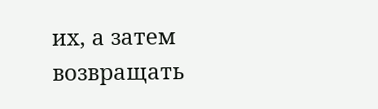их, а затем возвращать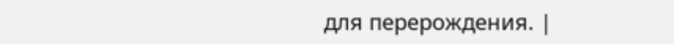для перерождения. |